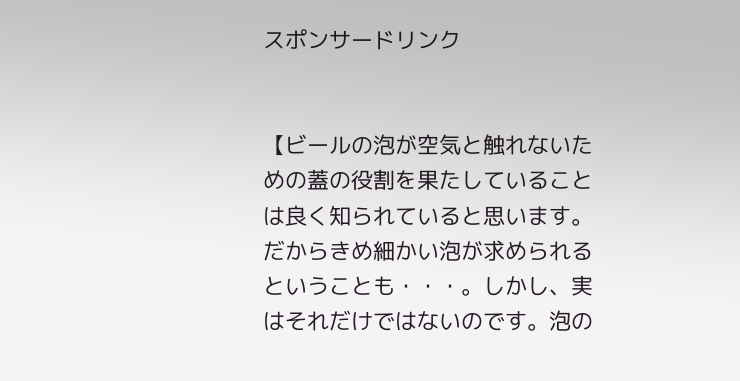スポンサードリンク


【ビールの泡が空気と触れないための蓋の役割を果たしていることは良く知られていると思います。だからきめ細かい泡が求められるということも・・・。しかし、実はそれだけではないのです。泡の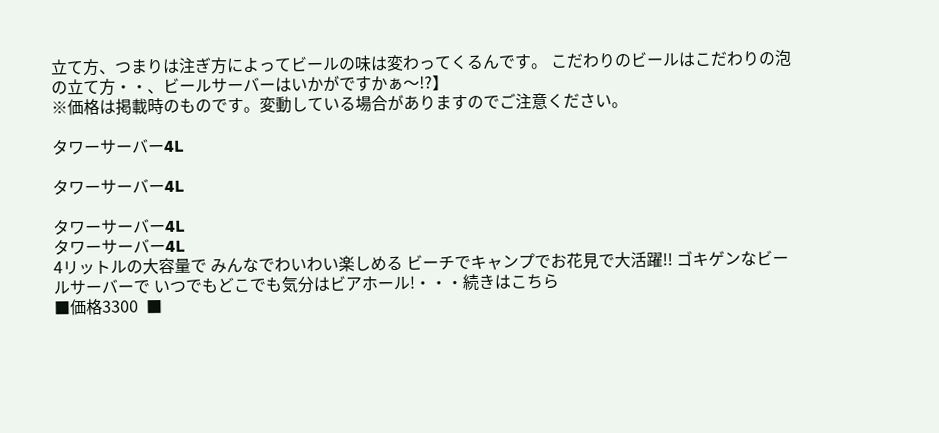立て方、つまりは注ぎ方によってビールの味は変わってくるんです。 こだわりのビールはこだわりの泡の立て方・・、ビールサーバーはいかがですかぁ〜!?】
※価格は掲載時のものです。変動している場合がありますのでご注意ください。

タワーサーバー4L

タワーサーバー4L

タワーサーバー4L
タワーサーバー4L
4リットルの大容量で みんなでわいわい楽しめる ビーチでキャンプでお花見で大活躍!! ゴキゲンなビールサーバーで いつでもどこでも気分はビアホール!・・・続きはこちら
■価格3300  ■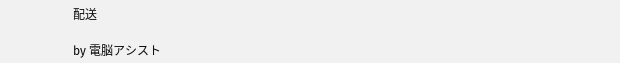配送

by 電脳アシスト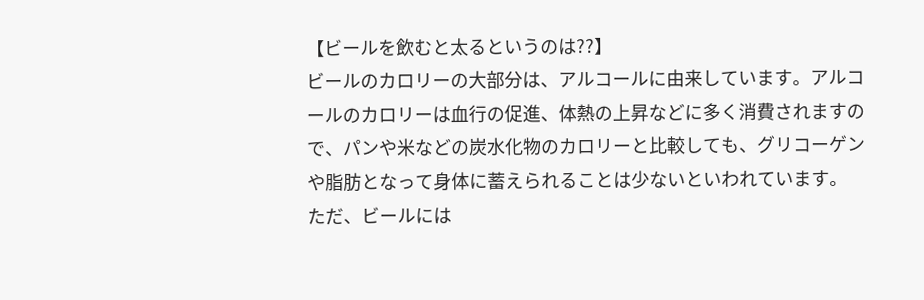【ビールを飲むと太るというのは??】
ビールのカロリーの大部分は、アルコールに由来しています。アルコールのカロリーは血行の促進、体熱の上昇などに多く消費されますので、パンや米などの炭水化物のカロリーと比較しても、グリコーゲンや脂肪となって身体に蓄えられることは少ないといわれています。
ただ、ビールには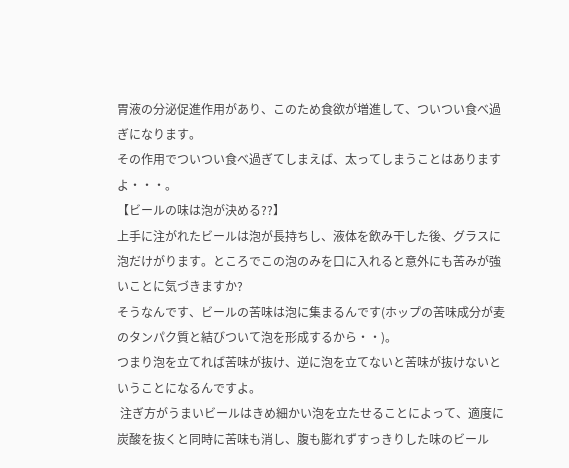胃液の分泌促進作用があり、このため食欲が増進して、ついつい食べ過ぎになります。
その作用でついつい食べ過ぎてしまえば、太ってしまうことはありますよ・・・。
【ビールの味は泡が決める??】
上手に注がれたビールは泡が長持ちし、液体を飲み干した後、グラスに泡だけがります。ところでこの泡のみを口に入れると意外にも苦みが強いことに気づきますか?
そうなんです、ビールの苦味は泡に集まるんです(ホップの苦味成分が麦のタンパク質と結びついて泡を形成するから・・)。
つまり泡を立てれば苦味が抜け、逆に泡を立てないと苦味が抜けないということになるんですよ。
 注ぎ方がうまいビールはきめ細かい泡を立たせることによって、適度に炭酸を抜くと同時に苦味も消し、腹も膨れずすっきりした味のビール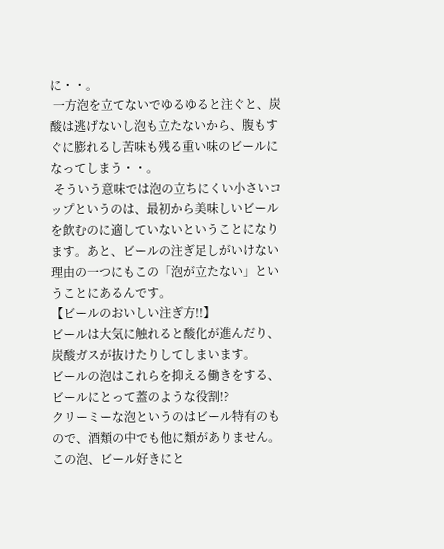に・・。
 一方泡を立てないでゆるゆると注ぐと、炭酸は逃げないし泡も立たないから、腹もすぐに膨れるし苦味も残る重い味のビールになってしまう・・。
 そういう意味では泡の立ちにくい小さいコップというのは、最初から美味しいビールを飲むのに適していないということになります。あと、ビールの注ぎ足しがいけない理由の一つにもこの「泡が立たない」ということにあるんです。
【ビールのおいしい注ぎ方!!】
ビールは大気に触れると酸化が進んだり、炭酸ガスが抜けたりしてしまいます。
ビールの泡はこれらを抑える働きをする、ビールにとって蓋のような役割!?
クリーミーな泡というのはビール特有のもので、酒類の中でも他に類がありません。この泡、ビール好きにと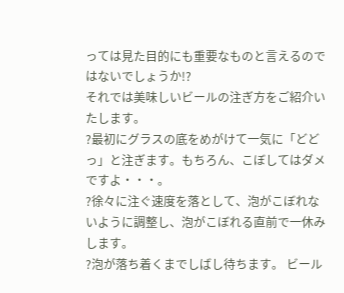っては見た目的にも重要なものと言えるのではないでしょうか!?
それでは美味しいビールの注ぎ方をご紹介いたします。
?最初にグラスの底をめがけて一気に「どどっ」と注ぎます。もちろん、こぼしてはダメですよ・・・。
?徐々に注ぐ速度を落として、泡がこぼれないように調整し、泡がこぼれる直前で一休みします。
?泡が落ち着くまでしばし待ちます。 ビール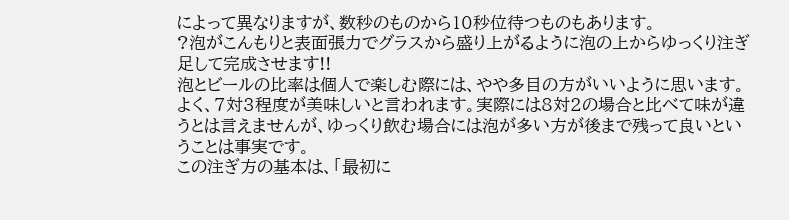によって異なりますが、数秒のものから10秒位待つものもあります。
?泡がこんもりと表面張力でグラスから盛り上がるように泡の上からゆっくり注ぎ足して完成させます!!
泡とビールの比率は個人で楽しむ際には、やや多目の方がいいように思います。よく、7対3程度が美味しいと言われます。実際には8対2の場合と比べて味が違うとは言えませんが、ゆっくり飲む場合には泡が多い方が後まで残って良いということは事実です。
この注ぎ方の基本は、「最初に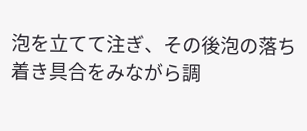泡を立てて注ぎ、その後泡の落ち着き具合をみながら調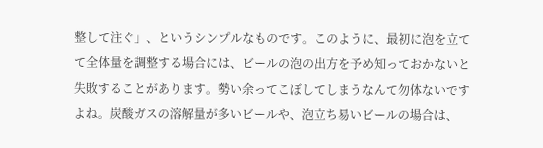整して注ぐ」、というシンプルなものです。このように、最初に泡を立てて全体量を調整する場合には、ビールの泡の出方を予め知っておかないと失敗することがあります。勢い余ってこぼしてしまうなんて勿体ないですよね。炭酸ガスの溶解量が多いビールや、泡立ち易いビールの場合は、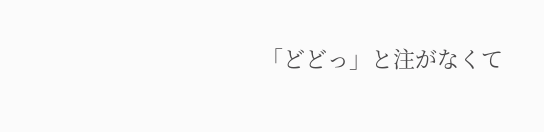「どどっ」と注がなくて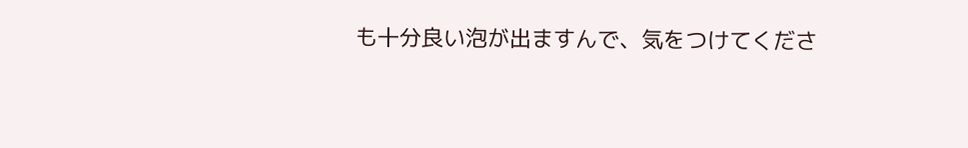も十分良い泡が出ますんで、気をつけてくださ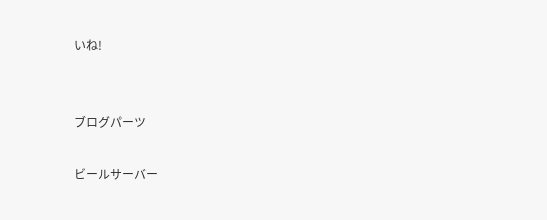いね!


ブログパーツ

ビールサーバー